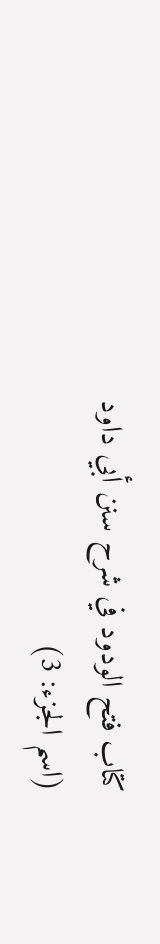كتاب فتح الودود في شرح سنن أبي داود (اسم الجزء: 3)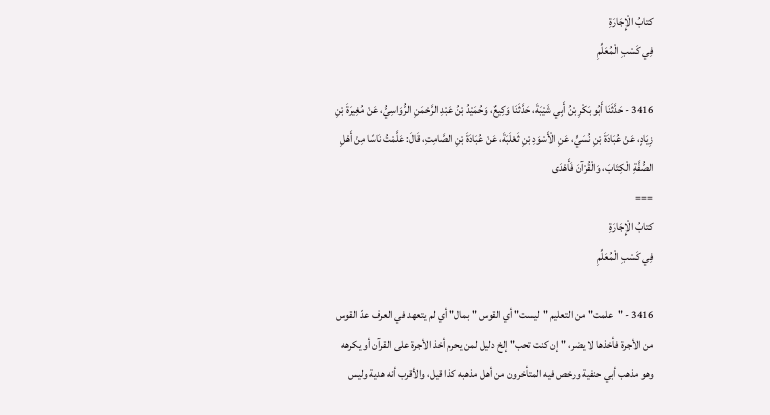كتابُ الْإِجَارَةِ
فِي كَسْبِ الْمُعَلِّمِ

3416 - حَدَّثَنَا أَبُو بَكْرِ بْنُ أَبِي شَيْبَةَ، حَدَّثَنَا وَكِيعٌ، وَحُمَيْدُ بْنُ عَبْدِ الرَّحْمَنِ الرُّوَاسِيُّ، عَنْ مُغِيرَةَ بْنِ زِيَادٍ، عَنْ عُبَادَةَ بْنِ نُسَيٍّ، عَنِ الْأَسْوَدِ بْنِ ثَعْلَبَةَ، عَنْ عُبَادَةَ بْنِ الصَّامِتِ، قَالَ: عَلَّمْتُ نَاسًا مِنْ أَهْلِ الصُّفَّةِ الْكِتَابَ، وَالْقُرْآنَ فَأَهْدَى
===
كتابُ الْإِجَارَةِ
فِي كَسْبِ الْمُعَلِّمِ

3416 - "علمت" من التعليم "ليست" أي القوس "بمال" أي لم يتعهد في العرف عدّ القوس من الأجرة فأخذها لا يضر، "إن كنت تحب" إلخ دليل لمن يحرم أخذ الأجرة على القرآن أو يكرهه وهو مذهب أبي حنفية ورخص فيه المتأخرون من أهل مذهبه كذا قيل، والأقرب أنه هدية وليس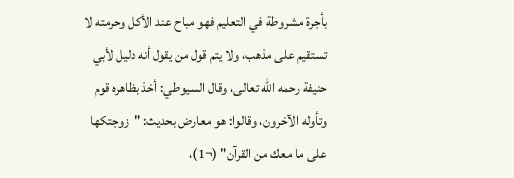بأجرة مشروطة في التعليم فهو مباح عند الأكل وحرمته لا تستقيم على مذهب، ولا يتم قول من يقول أنه دليل لأبي حنيفة رحمه الله تعالى، وقال السيوطي: أخذ بظاهره قوم وتأوله الآخرون، وقالوا: هو معارض بحديث: "زوجتكها على ما معك من القرآن" (¬1)،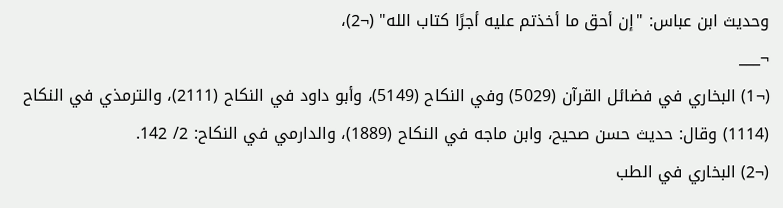وحديث ابن عباس: "إن أحق ما أخذتم عليه أجرًا كتاب الله" (¬2)،
¬___
(¬1) البخاري في فضائل القرآن (5029) وفي النكاح (5149)، وأبو داود في النكاح (2111)، والترمذي في النكاح (1114) وقال: حديث حسن صحيح، وابن ماجه في النكاح (1889)، والدارمي في النكاح: 2/ 142.
(¬2) البخاري في الطب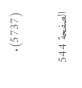(5737).

الصفحة 544